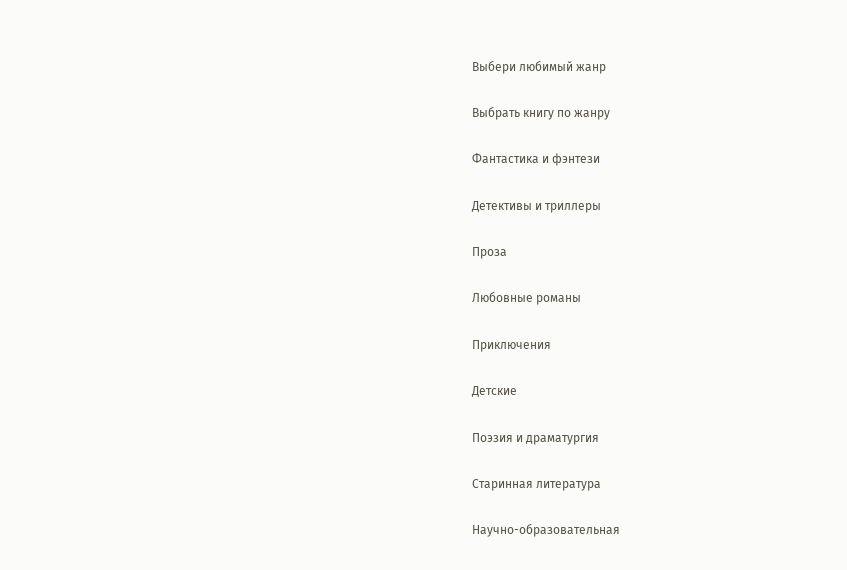Выбери любимый жанр

Выбрать книгу по жанру

Фантастика и фэнтези

Детективы и триллеры

Проза

Любовные романы

Приключения

Детские

Поэзия и драматургия

Старинная литература

Научно-образовательная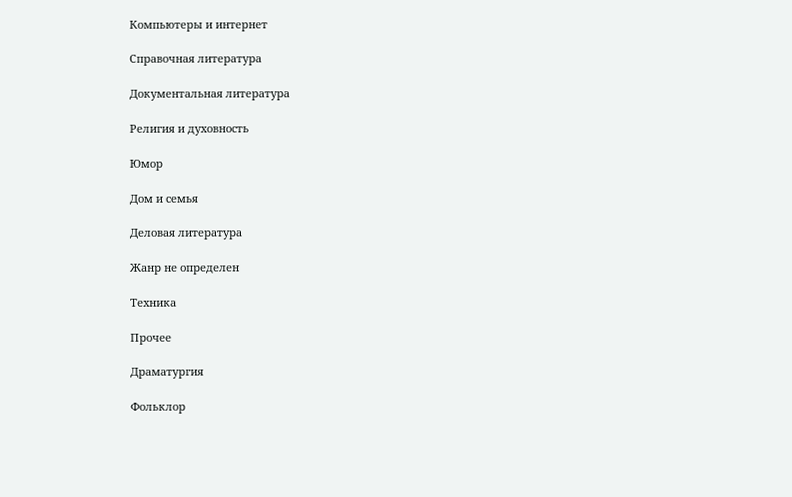Компьютеры и интернет

Справочная литература

Документальная литература

Религия и духовность

Юмор

Дом и семья

Деловая литература

Жанр не определен

Техника

Прочее

Драматургия

Фольклор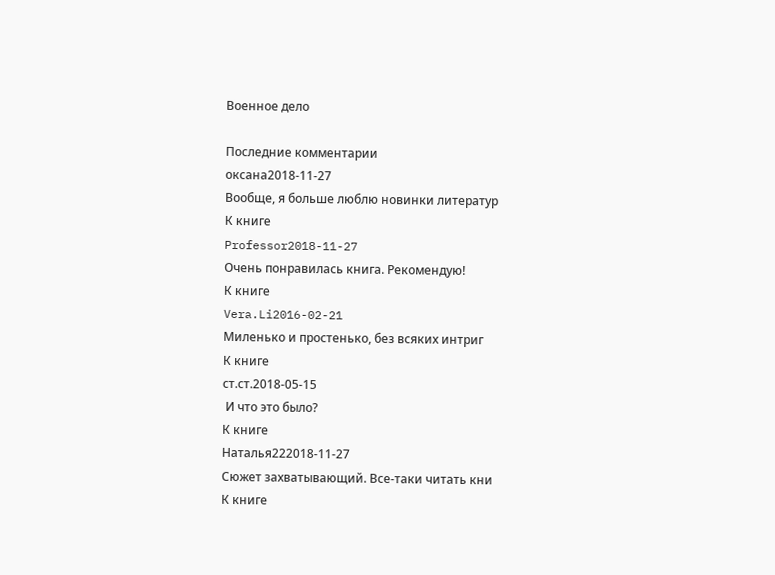Военное дело

Последние комментарии
оксана2018-11-27
Вообще, я больше люблю новинки литератур
К книге
Professor2018-11-27
Очень понравилась книга. Рекомендую!
К книге
Vera.Li2016-02-21
Миленько и простенько, без всяких интриг
К книге
ст.ст.2018-05-15
 И что это было?
К книге
Наталья222018-11-27
Сюжет захватывающий. Все-таки читать кни
К книге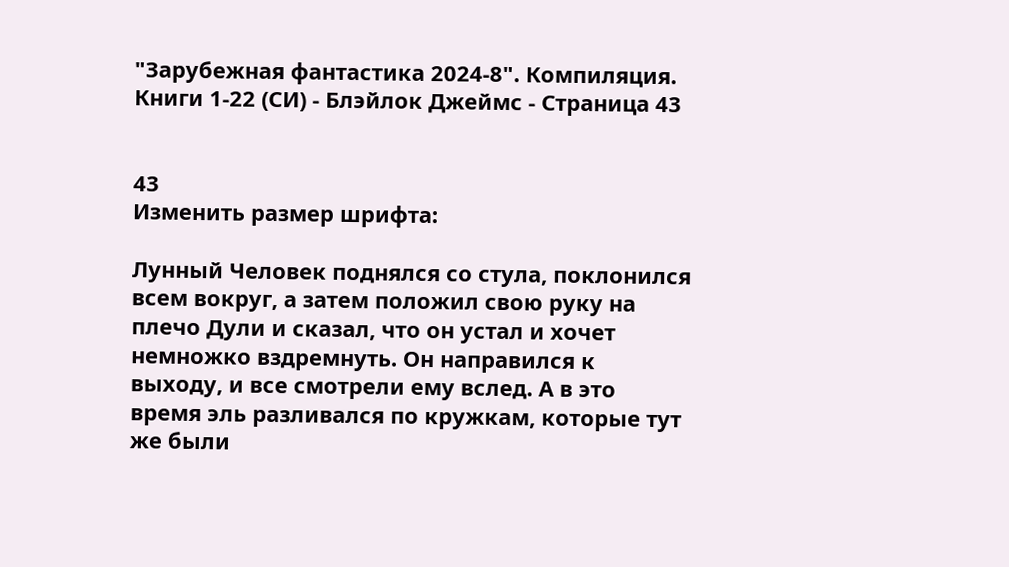"Зарубежная фантастика 2024-8". Компиляция. Книги 1-22 (СИ) - Блэйлок Джеймс - Страница 43


43
Изменить размер шрифта:

Лунный Человек поднялся со стула, поклонился всем вокруг, а затем положил свою руку на плечо Дули и сказал, что он устал и хочет немножко вздремнуть. Он направился к выходу, и все смотрели ему вслед. А в это время эль разливался по кружкам, которые тут же были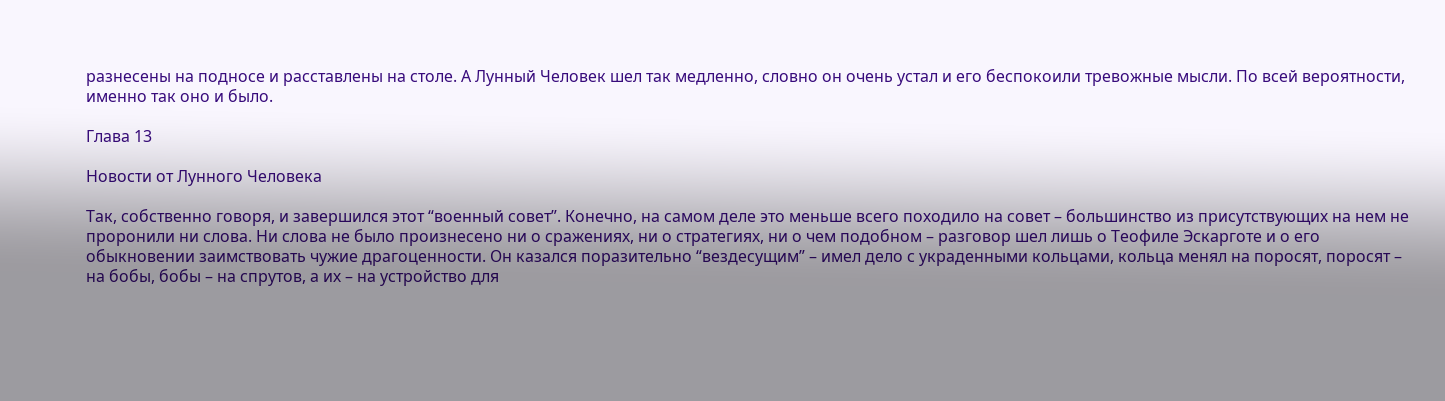разнесены на подносе и расставлены на столе. А Лунный Человек шел так медленно, словно он очень устал и его беспокоили тревожные мысли. По всей вероятности, именно так оно и было.

Глава 13

Новости от Лунного Человека

Так, собственно говоря, и завершился этот “военный совет”. Конечно, на самом деле это меньше всего походило на совет – большинство из присутствующих на нем не проронили ни слова. Ни слова не было произнесено ни о сражениях, ни о стратегиях, ни о чем подобном – разговор шел лишь о Теофиле Эскарготе и о его обыкновении заимствовать чужие драгоценности. Он казался поразительно “вездесущим” – имел дело с украденными кольцами, кольца менял на поросят, поросят – на бобы, бобы – на спрутов, а их – на устройство для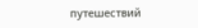путешествий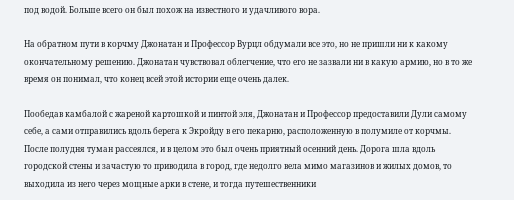под водой. Больше всего он был похож на известного и удачливого вора.

На обратном пути в корчму Джонатан и Профессор Вурцл обдумали все это, но не пришли ни к какому окончательному решению. Джонатан чувствовал облегчение, что его не зазвали ни в какую армию, но в то же время он понимал, что конец всей этой истории еще очень далек.

Пообедав камбалой с жареной картошкой и пинтой эля, Джонатан и Профессор предоставили Дули самому себе, а сами отправились вдоль берега к Экройду в его пекарню, расположенную в полумиле от корчмы. После полудня туман рассеялся, и в целом это был очень приятный осенний день. Дорога шла вдоль городской стены и зачастую то приводила в город, где недолго вела мимо магазинов и жилых домов, то выходила из него через мощные арки в стене, и тогда путешественники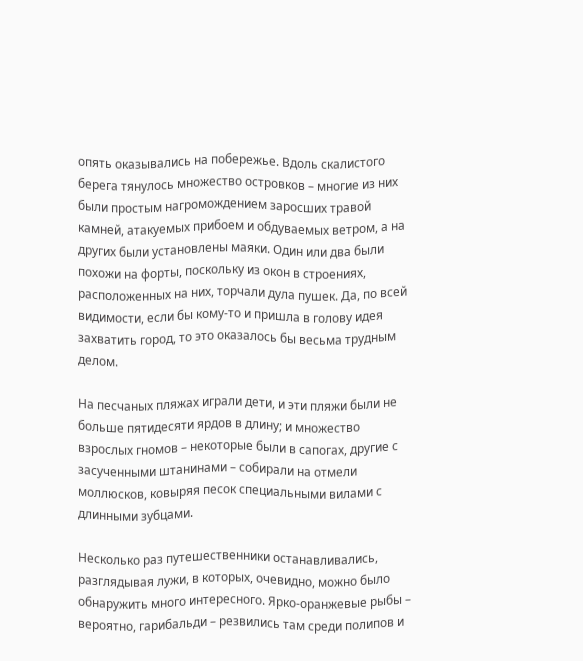опять оказывались на побережье. Вдоль скалистого берега тянулось множество островков – многие из них были простым нагромождением заросших травой камней, атакуемых прибоем и обдуваемых ветром, а на других были установлены маяки. Один или два были похожи на форты, поскольку из окон в строениях, расположенных на них, торчали дула пушек. Да, по всей видимости, если бы кому-то и пришла в голову идея захватить город, то это оказалось бы весьма трудным делом.

На песчаных пляжах играли дети, и эти пляжи были не больше пятидесяти ярдов в длину; и множество взрослых гномов – некоторые были в сапогах, другие с засученными штанинами – собирали на отмели моллюсков, ковыряя песок специальными вилами с длинными зубцами.

Несколько раз путешественники останавливались, разглядывая лужи, в которых, очевидно, можно было обнаружить много интересного. Ярко-оранжевые рыбы – вероятно, гарибальди – резвились там среди полипов и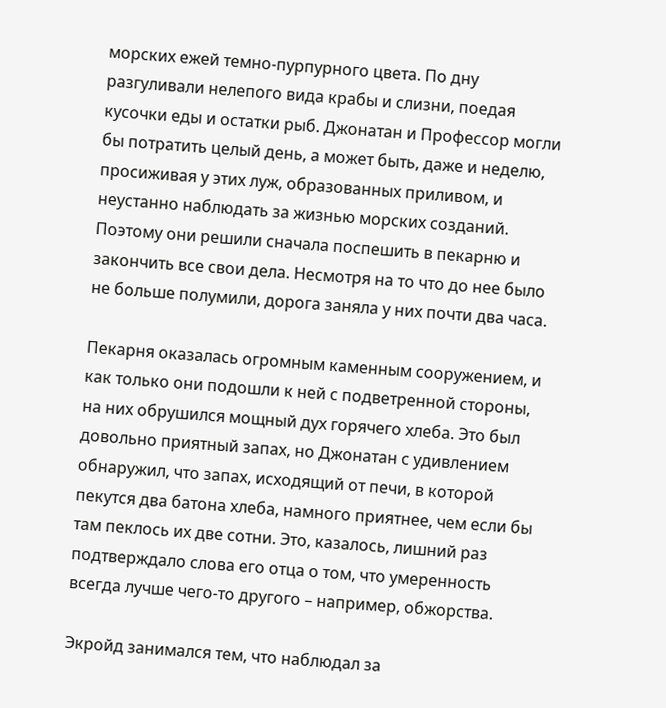морских ежей темно-пурпурного цвета. По дну разгуливали нелепого вида крабы и слизни, поедая кусочки еды и остатки рыб. Джонатан и Профессор могли бы потратить целый день, а может быть, даже и неделю, просиживая у этих луж, образованных приливом, и неустанно наблюдать за жизнью морских созданий. Поэтому они решили сначала поспешить в пекарню и закончить все свои дела. Несмотря на то что до нее было не больше полумили, дорога заняла у них почти два часа.

Пекарня оказалась огромным каменным сооружением, и как только они подошли к ней с подветренной стороны, на них обрушился мощный дух горячего хлеба. Это был довольно приятный запах, но Джонатан с удивлением обнаружил, что запах, исходящий от печи, в которой пекутся два батона хлеба, намного приятнее, чем если бы там пеклось их две сотни. Это, казалось, лишний раз подтверждало слова его отца о том, что умеренность всегда лучше чего-то другого – например, обжорства.

Экройд занимался тем, что наблюдал за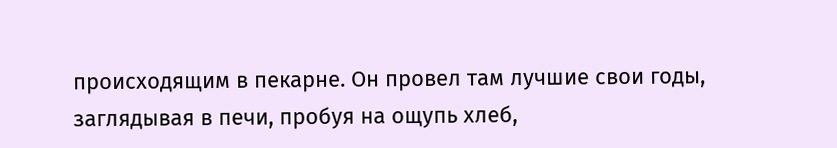происходящим в пекарне. Он провел там лучшие свои годы, заглядывая в печи, пробуя на ощупь хлеб,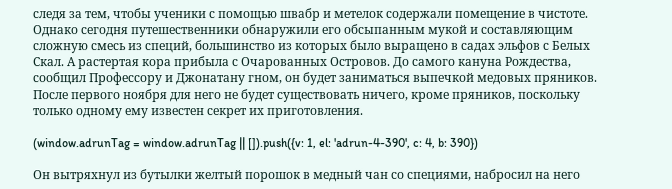следя за тем, чтобы ученики с помощью швабр и метелок содержали помещение в чистоте. Однако сегодня путешественники обнаружили его обсыпанным мукой и составляющим сложную смесь из специй, большинство из которых было выращено в садах эльфов с Белых Скал. А растертая кора прибыла с Очарованных Островов. До самого кануна Рождества, сообщил Профессору и Джонатану гном, он будет заниматься выпечкой медовых пряников. После первого ноября для него не будет существовать ничего, кроме пряников, поскольку только одному ему известен секрет их приготовления.

(window.adrunTag = window.adrunTag || []).push({v: 1, el: 'adrun-4-390', c: 4, b: 390})

Он вытряхнул из бутылки желтый порошок в медный чан со специями, набросил на него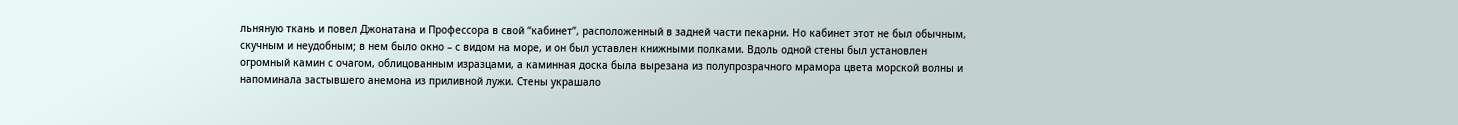льняную ткань и повел Джонатана и Профессора в свой “кабинет”, расположенный в задней части пекарни. Но кабинет этот не был обычным, скучным и неудобным; в нем было окно – с видом на море, и он был уставлен книжными полками. Вдоль одной стены был установлен огромный камин с очагом, облицованным изразцами, а каминная доска была вырезана из полупрозрачного мрамора цвета морской волны и напоминала застывшего анемона из приливной лужи. Стены украшало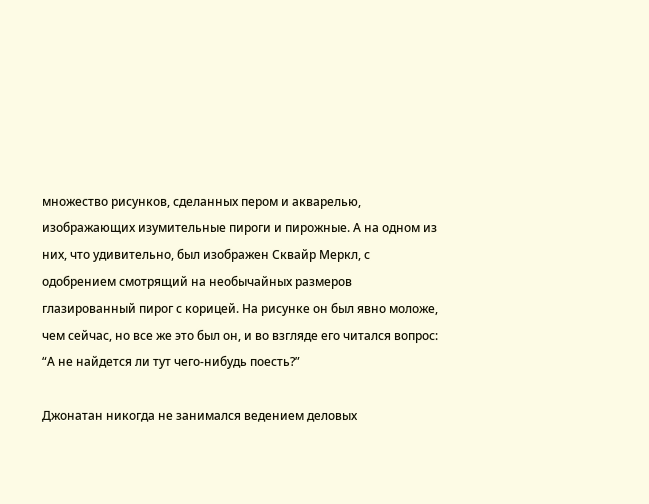множество рисунков, сделанных пером и акварелью, изображающих изумительные пироги и пирожные. А на одном из них, что удивительно, был изображен Сквайр Меркл, с одобрением смотрящий на необычайных размеров глазированный пирог с корицей. На рисунке он был явно моложе, чем сейчас, но все же это был он, и во взгляде его читался вопрос: “А не найдется ли тут чего-нибудь поесть?”

Джонатан никогда не занимался ведением деловых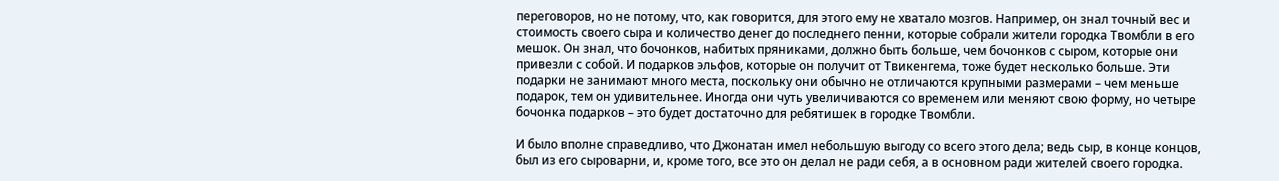переговоров, но не потому, что, как говорится, для этого ему не хватало мозгов. Например, он знал точный вес и стоимость своего сыра и количество денег до последнего пенни, которые собрали жители городка Твомбли в его мешок. Он знал, что бочонков, набитых пряниками, должно быть больше, чем бочонков с сыром, которые они привезли с собой. И подарков эльфов, которые он получит от Твикенгема, тоже будет несколько больше. Эти подарки не занимают много места, поскольку они обычно не отличаются крупными размерами – чем меньше подарок, тем он удивительнее. Иногда они чуть увеличиваются со временем или меняют свою форму, но четыре бочонка подарков – это будет достаточно для ребятишек в городке Твомбли.

И было вполне справедливо, что Джонатан имел небольшую выгоду со всего этого дела; ведь сыр, в конце концов, был из его сыроварни, и, кроме того, все это он делал не ради себя, а в основном ради жителей своего городка.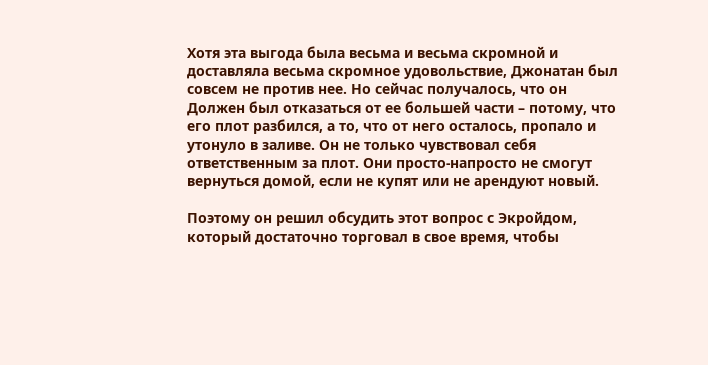Хотя эта выгода была весьма и весьма скромной и доставляла весьма скромное удовольствие, Джонатан был совсем не против нее. Но сейчас получалось, что он Должен был отказаться от ее большей части – потому, что его плот разбился, а то, что от него осталось, пропало и утонуло в заливе. Он не только чувствовал себя ответственным за плот. Они просто-напросто не смогут вернуться домой, если не купят или не арендуют новый.

Поэтому он решил обсудить этот вопрос с Экройдом, который достаточно торговал в свое время, чтобы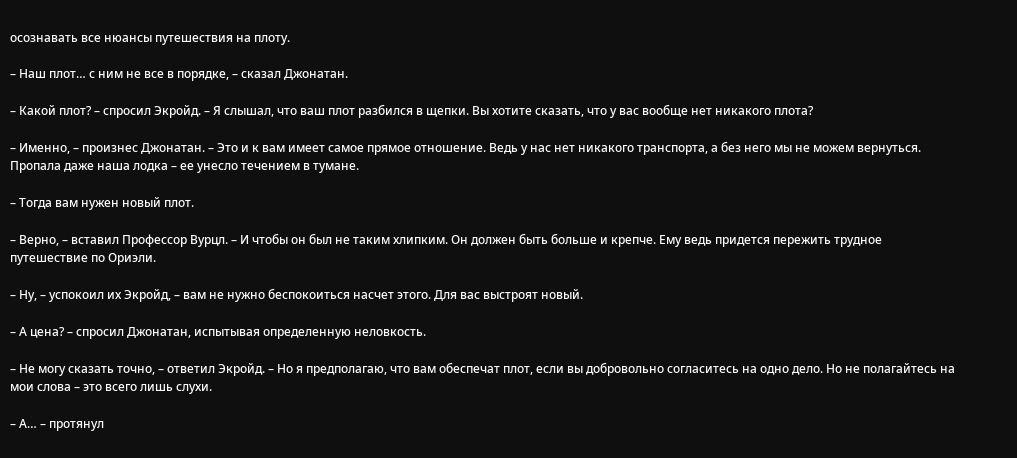осознавать все нюансы путешествия на плоту.

– Наш плот… с ним не все в порядке, – сказал Джонатан.

– Какой плот? – спросил Экройд. – Я слышал, что ваш плот разбился в щепки. Вы хотите сказать, что у вас вообще нет никакого плота?

– Именно, – произнес Джонатан. – Это и к вам имеет самое прямое отношение. Ведь у нас нет никакого транспорта, а без него мы не можем вернуться. Пропала даже наша лодка – ее унесло течением в тумане.

– Тогда вам нужен новый плот.

– Верно, – вставил Профессор Вурцл. – И чтобы он был не таким хлипким. Он должен быть больше и крепче. Ему ведь придется пережить трудное путешествие по Ориэли.

– Ну, – успокоил их Экройд, – вам не нужно беспокоиться насчет этого. Для вас выстроят новый.

– А цена? – спросил Джонатан, испытывая определенную неловкость.

– Не могу сказать точно, – ответил Экройд. – Но я предполагаю, что вам обеспечат плот, если вы добровольно согласитесь на одно дело. Но не полагайтесь на мои слова – это всего лишь слухи.

– А… – протянул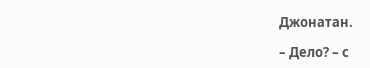Джонатан.

– Дело? – с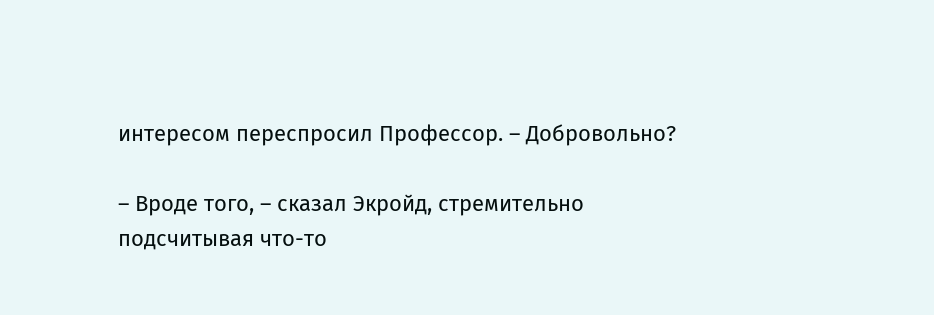интересом переспросил Профессор. – Добровольно?

– Вроде того, – сказал Экройд, стремительно подсчитывая что-то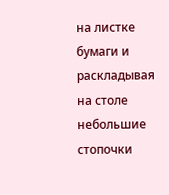на листке бумаги и раскладывая на столе небольшие стопочки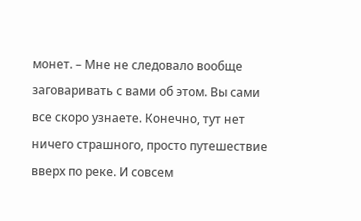монет. – Мне не следовало вообще заговаривать с вами об этом. Вы сами все скоро узнаете. Конечно, тут нет ничего страшного, просто путешествие вверх по реке. И совсем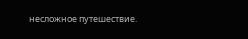несложное путешествие.